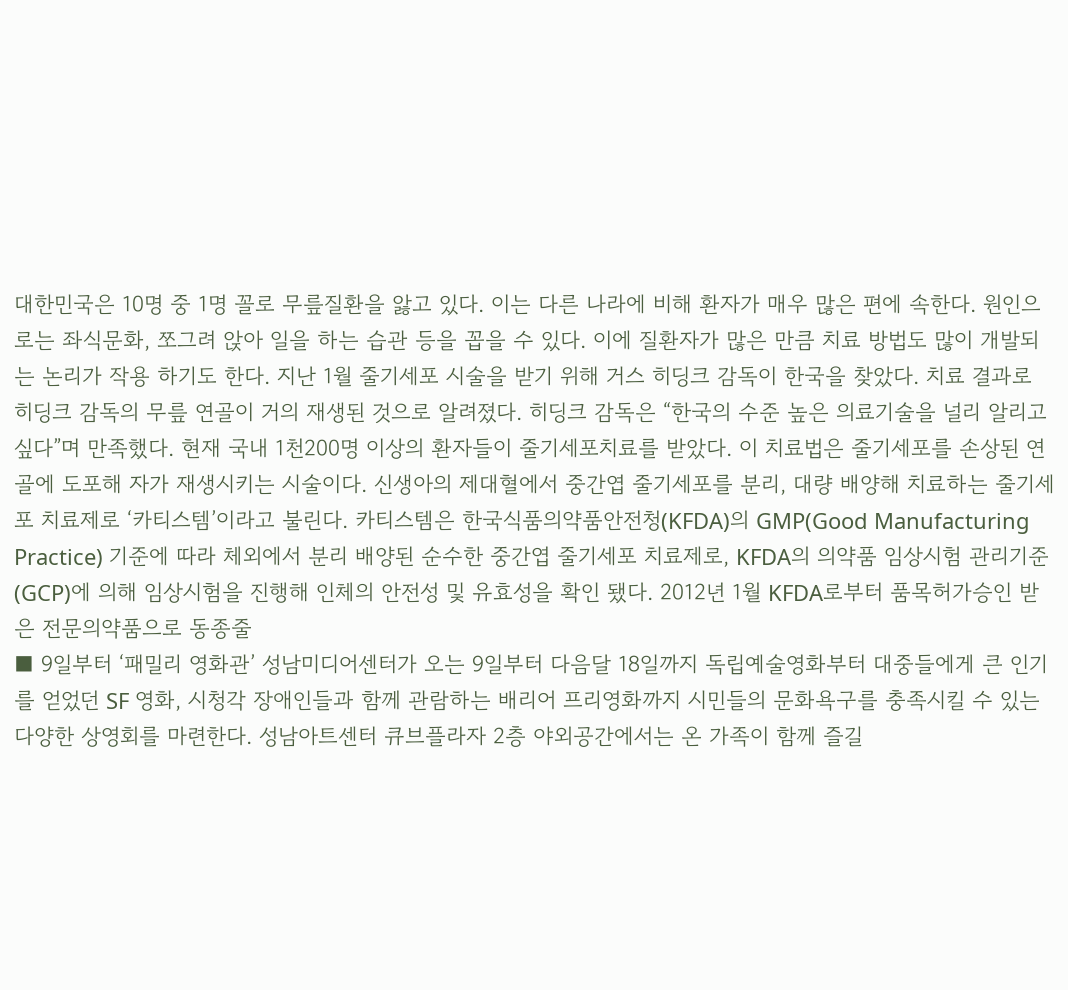대한민국은 10명 중 1명 꼴로 무릎질환을 앓고 있다. 이는 다른 나라에 비해 환자가 매우 많은 편에 속한다. 원인으로는 좌식문화, 쪼그려 앉아 일을 하는 습관 등을 꼽을 수 있다. 이에 질환자가 많은 만큼 치료 방법도 많이 개발되는 논리가 작용 하기도 한다. 지난 1월 줄기세포 시술을 받기 위해 거스 히딩크 감독이 한국을 찾았다. 치료 결과로 히딩크 감독의 무릎 연골이 거의 재생된 것으로 알려졌다. 히딩크 감독은 “한국의 수준 높은 의료기술을 널리 알리고 싶다”며 만족했다. 현재 국내 1천200명 이상의 환자들이 줄기세포치료를 받았다. 이 치료법은 줄기세포를 손상된 연골에 도포해 자가 재생시키는 시술이다. 신생아의 제대혈에서 중간엽 줄기세포를 분리, 대량 배양해 치료하는 줄기세포 치료제로 ‘카티스템’이라고 불린다. 카티스템은 한국식품의약품안전청(KFDA)의 GMP(Good Manufacturing Practice) 기준에 따라 체외에서 분리 배양된 순수한 중간엽 줄기세포 치료제로, KFDA의 의약품 임상시험 관리기준(GCP)에 의해 임상시험을 진행해 인체의 안전성 및 유효성을 확인 됐다. 2012년 1월 KFDA로부터 품목허가승인 받은 전문의약품으로 동종줄
■ 9일부터 ‘패밀리 영화관’ 성남미디어센터가 오는 9일부터 다음달 18일까지 독립예술영화부터 대중들에게 큰 인기를 얻었던 SF 영화, 시청각 장애인들과 함께 관람하는 배리어 프리영화까지 시민들의 문화욕구를 충족시킬 수 있는 다양한 상영회를 마련한다. 성남아트센터 큐브플라자 2층 야외공간에서는 온 가족이 함께 즐길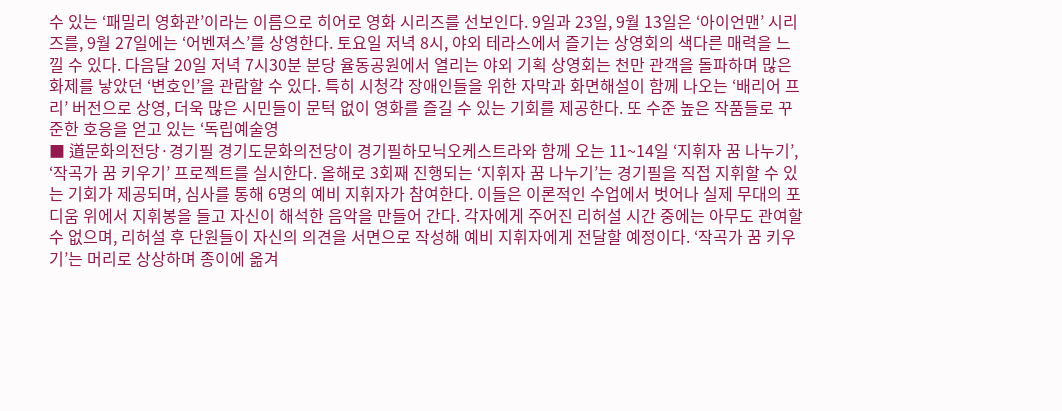수 있는 ‘패밀리 영화관’이라는 이름으로 히어로 영화 시리즈를 선보인다. 9일과 23일, 9월 13일은 ‘아이언맨’ 시리즈를, 9월 27일에는 ‘어벤져스’를 상영한다. 토요일 저녁 8시, 야외 테라스에서 즐기는 상영회의 색다른 매력을 느낄 수 있다. 다음달 20일 저녁 7시30분 분당 율동공원에서 열리는 야외 기획 상영회는 천만 관객을 돌파하며 많은 화제를 낳았던 ‘변호인’을 관람할 수 있다. 특히 시청각 장애인들을 위한 자막과 화면해설이 함께 나오는 ‘배리어 프리’ 버전으로 상영, 더욱 많은 시민들이 문턱 없이 영화를 즐길 수 있는 기회를 제공한다. 또 수준 높은 작품들로 꾸준한 호응을 얻고 있는 ‘독립예술영
■ 道문화의전당·경기필 경기도문화의전당이 경기필하모닉오케스트라와 함께 오는 11~14일 ‘지휘자 꿈 나누기’, ‘작곡가 꿈 키우기’ 프로젝트를 실시한다. 올해로 3회째 진행되는 ‘지휘자 꿈 나누기’는 경기필을 직접 지휘할 수 있는 기회가 제공되며, 심사를 통해 6명의 예비 지휘자가 참여한다. 이들은 이론적인 수업에서 벗어나 실제 무대의 포디움 위에서 지휘봉을 들고 자신이 해석한 음악을 만들어 간다. 각자에게 주어진 리허설 시간 중에는 아무도 관여할 수 없으며, 리허설 후 단원들이 자신의 의견을 서면으로 작성해 예비 지휘자에게 전달할 예정이다. ‘작곡가 꿈 키우기’는 머리로 상상하며 종이에 옮겨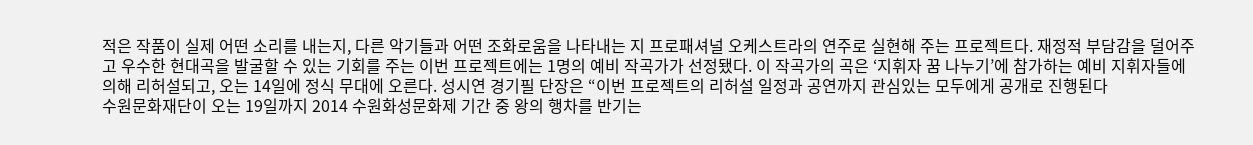적은 작품이 실제 어떤 소리를 내는지, 다른 악기들과 어떤 조화로움을 나타내는 지 프로패셔널 오케스트라의 연주로 실현해 주는 프로젝트다. 재정적 부담감을 덜어주고 우수한 현대곡을 발굴할 수 있는 기회를 주는 이번 프로젝트에는 1명의 예비 작곡가가 선정됐다. 이 작곡가의 곡은 ‘지휘자 꿈 나누기’에 참가하는 예비 지휘자들에 의해 리허설되고, 오는 14일에 정식 무대에 오른다. 성시연 경기필 단장은 “이번 프로젝트의 리허설 일정과 공연까지 관심있는 모두에게 공개로 진행된다
수원문화재단이 오는 19일까지 2014 수원화성문화제 기간 중 왕의 행차를 반기는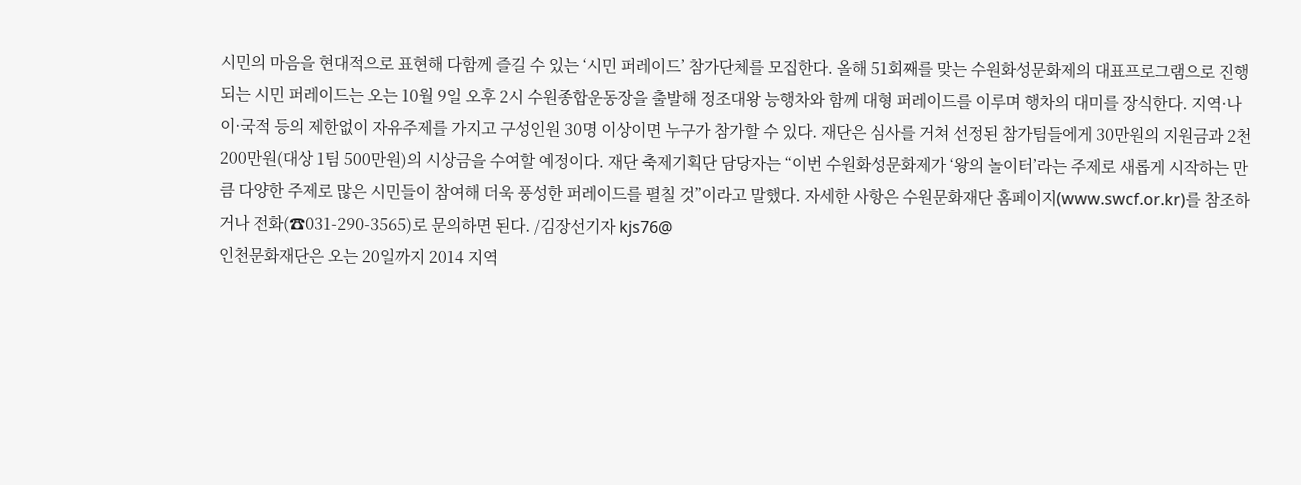시민의 마음을 현대적으로 표현해 다함께 즐길 수 있는 ‘시민 퍼레이드’ 참가단체를 모집한다. 올해 51회째를 맞는 수원화성문화제의 대표프로그램으로 진행되는 시민 퍼레이드는 오는 10월 9일 오후 2시 수원종합운동장을 출발해 정조대왕 능행차와 함께 대형 퍼레이드를 이루며 행차의 대미를 장식한다. 지역·나이·국적 등의 제한없이 자유주제를 가지고 구성인원 30명 이상이면 누구가 참가할 수 있다. 재단은 심사를 거쳐 선정된 참가팀들에게 30만원의 지원금과 2천200만원(대상 1팀 500만원)의 시상금을 수여할 예정이다. 재단 축제기획단 담당자는 “이번 수원화성문화제가 ‘왕의 놀이터’라는 주제로 새롭게 시작하는 만큼 다양한 주제로 많은 시민들이 참여해 더욱 풍성한 퍼레이드를 펼칠 것”이라고 말했다. 자세한 사항은 수원문화재단 홈페이지(www.swcf.or.kr)를 참조하거나 전화(☎031-290-3565)로 문의하면 된다. /김장선기자 kjs76@
인천문화재단은 오는 20일까지 2014 지역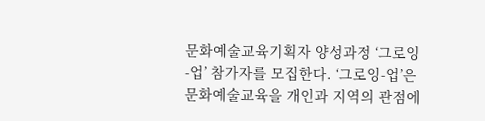문화예술교육기획자 양성과정 ‘그로잉-업’ 참가자를 모집한다. ‘그로잉-업’은 문화예술교육을 개인과 지역의 관점에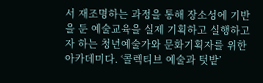서 재조명하는 과정을 통해 장소성에 기반을 둔 예술교육을 실제 기획하고 실행하고자 하는 청년예술가와 문화기획자를 위한 아카데미다. ‘콜렉티브 예술과 텃밭’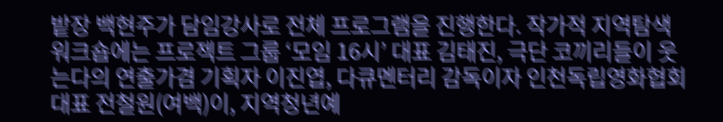밭장 백현주가 담임강사로 전체 프로그램을 진행한다. 작가적 지역탐색 워크숍에는 프로젝트 그룹 ‘모임 16시’ 대표 김태진, 극단 코끼리들이 웃는다의 연출가겸 기획자 이진엽, 다큐멘터리 감독이자 인천독립영화협회 대표 전철원(여백)이, 지역청년예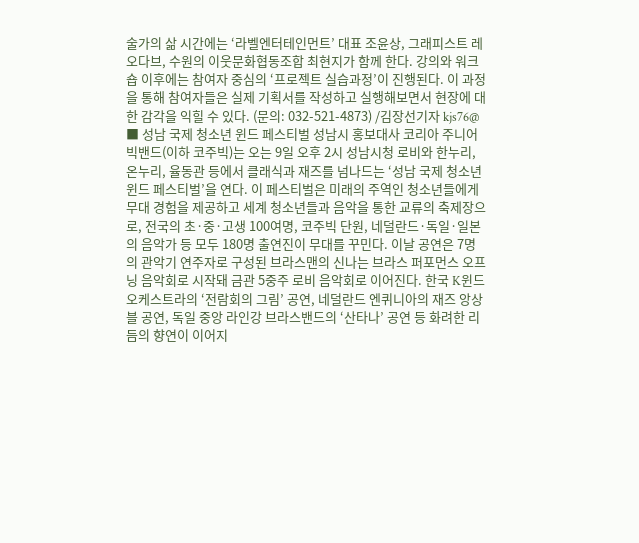술가의 삶 시간에는 ‘라벨엔터테인먼트’ 대표 조윤상, 그래피스트 레오다브, 수원의 이웃문화협동조합 최현지가 함께 한다. 강의와 워크숍 이후에는 참여자 중심의 ‘프로젝트 실습과정’이 진행된다. 이 과정을 통해 참여자들은 실제 기획서를 작성하고 실행해보면서 현장에 대한 감각을 익힐 수 있다. (문의: 032-521-4873) /김장선기자 kjs76@
■ 성남 국제 청소년 윈드 페스티벌 성남시 홍보대사 코리아 주니어 빅밴드(이하 코주빅)는 오는 9일 오후 2시 성남시청 로비와 한누리, 온누리, 율동관 등에서 클래식과 재즈를 넘나드는 ‘성남 국제 청소년 윈드 페스티벌’을 연다. 이 페스티벌은 미래의 주역인 청소년들에게 무대 경험을 제공하고 세계 청소년들과 음악을 통한 교류의 축제장으로, 전국의 초·중·고생 100여명, 코주빅 단원, 네덜란드·독일·일본의 음악가 등 모두 180명 출연진이 무대를 꾸민다. 이날 공연은 7명의 관악기 연주자로 구성된 브라스맨의 신나는 브라스 퍼포먼스 오프닝 음악회로 시작돼 금관 5중주 로비 음악회로 이어진다. 한국 K윈드 오케스트라의 ‘전람회의 그림’ 공연, 네덜란드 엔퀴니아의 재즈 앙상블 공연, 독일 중앙 라인강 브라스밴드의 ‘산타나’ 공연 등 화려한 리듬의 향연이 이어지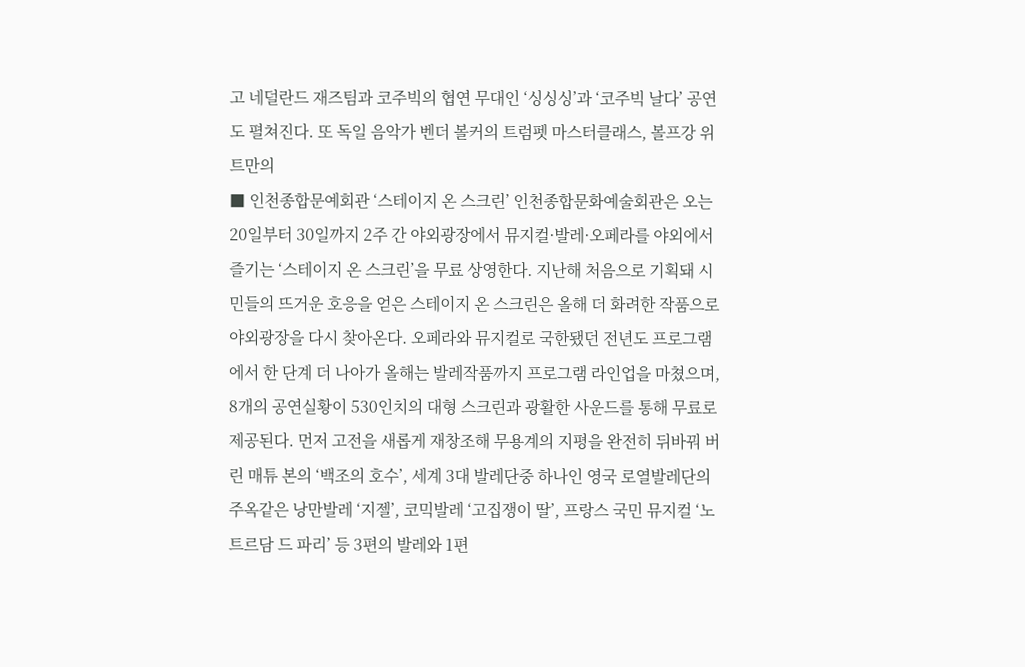고 네덜란드 재즈팀과 코주빅의 협연 무대인 ‘싱싱싱’과 ‘코주빅 날다’ 공연도 펼쳐진다. 또 독일 음악가 벤더 볼커의 트럼펫 마스터클래스, 볼프강 위트만의
■ 인천종합문예회관 ‘스테이지 온 스크린’ 인천종합문화예술회관은 오는 20일부터 30일까지 2주 간 야외광장에서 뮤지컬·발레·오페라를 야외에서 즐기는 ‘스테이지 온 스크린’을 무료 상영한다. 지난해 처음으로 기획돼 시민들의 뜨거운 호응을 얻은 스테이지 온 스크린은 올해 더 화려한 작품으로 야외광장을 다시 찾아온다. 오페라와 뮤지컬로 국한됐던 전년도 프로그램에서 한 단계 더 나아가 올해는 발레작품까지 프로그램 라인업을 마쳤으며, 8개의 공연실황이 530인치의 대형 스크린과 광활한 사운드를 통해 무료로 제공된다. 먼저 고전을 새롭게 재창조해 무용계의 지평을 완전히 뒤바꿔 버린 매튜 본의 ‘백조의 호수’, 세계 3대 발레단중 하나인 영국 로열발레단의 주옥같은 낭만발레 ‘지젤’, 코믹발레 ‘고집쟁이 딸’, 프랑스 국민 뮤지컬 ‘노트르담 드 파리’ 등 3편의 발레와 1편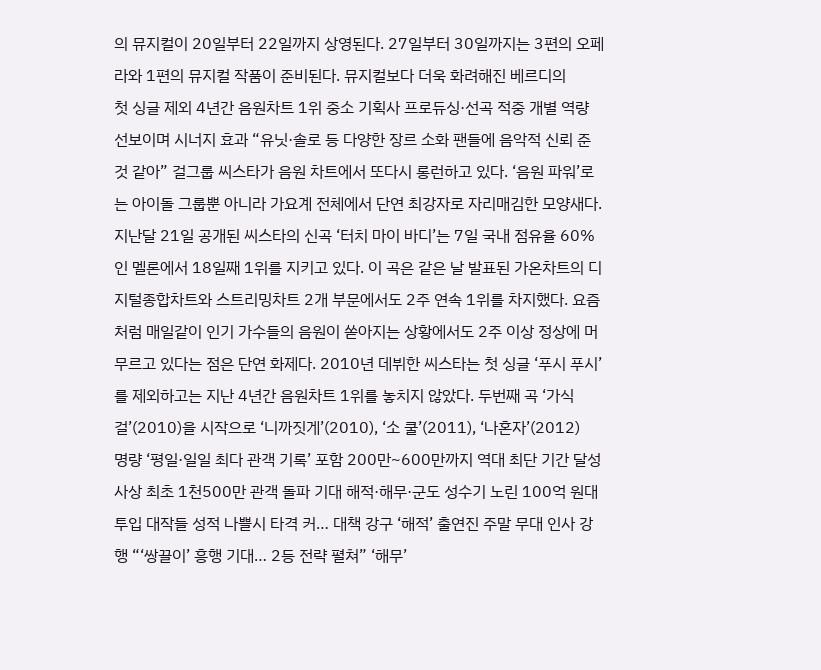의 뮤지컬이 20일부터 22일까지 상영된다. 27일부터 30일까지는 3편의 오페라와 1편의 뮤지컬 작품이 준비된다. 뮤지컬보다 더욱 화려해진 베르디의
첫 싱글 제외 4년간 음원차트 1위 중소 기획사 프로듀싱·선곡 적중 개별 역량 선보이며 시너지 효과 “유닛·솔로 등 다양한 장르 소화 팬들에 음악적 신뢰 준 것 같아” 걸그룹 씨스타가 음원 차트에서 또다시 롱런하고 있다. ‘음원 파워’로는 아이돌 그룹뿐 아니라 가요계 전체에서 단연 최강자로 자리매김한 모양새다. 지난달 21일 공개된 씨스타의 신곡 ‘터치 마이 바디’는 7일 국내 점유율 60%인 멜론에서 18일째 1위를 지키고 있다. 이 곡은 같은 날 발표된 가온차트의 디지털종합차트와 스트리밍차트 2개 부문에서도 2주 연속 1위를 차지했다. 요즘처럼 매일같이 인기 가수들의 음원이 쏟아지는 상황에서도 2주 이상 정상에 머무르고 있다는 점은 단연 화제다. 2010년 데뷔한 씨스타는 첫 싱글 ‘푸시 푸시’를 제외하고는 지난 4년간 음원차트 1위를 놓치지 않았다. 두번째 곡 ‘가식걸’(2010)을 시작으로 ‘니까짓게’(2010), ‘소 쿨’(2011), ‘나혼자’(2012)
명량 ‘평일·일일 최다 관객 기록’ 포함 200만~600만까지 역대 최단 기간 달성 사상 최초 1천500만 관객 돌파 기대 해적·해무·군도 성수기 노린 100억 원대 투입 대작들 성적 나쁠시 타격 커… 대책 강구 ‘해적’ 출연진 주말 무대 인사 강행 “‘쌍끌이’ 흥행 기대… 2등 전략 펼쳐” ‘해무’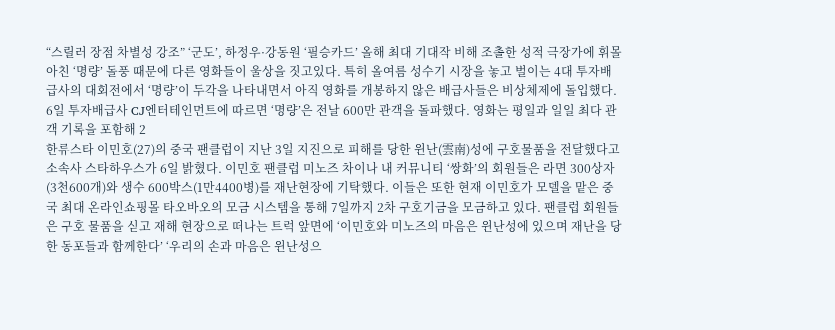“스릴러 장점 차별성 강조” ‘군도’, 하정우·강동원 ‘필승카드’ 올해 최대 기대작 비해 조촐한 성적 극장가에 휘몰아친 ‘명량’ 돌풍 때문에 다른 영화들이 울상을 짓고있다. 특히 올여름 성수기 시장을 놓고 벌이는 4대 투자배급사의 대회전에서 ‘명량’이 두각을 나타내면서 아직 영화를 개봉하지 않은 배급사들은 비상체제에 돌입했다. 6일 투자배급사 CJ엔터테인먼트에 따르면 ‘명량’은 전날 600만 관객을 돌파했다. 영화는 평일과 일일 최다 관객 기록을 포함해 2
한류스타 이민호(27)의 중국 팬클럽이 지난 3일 지진으로 피해를 당한 윈난(雲南)성에 구호물품을 전달했다고 소속사 스타하우스가 6일 밝혔다. 이민호 팬클럽 미노즈 차이나 내 커뮤니티 ‘쌍화’의 회원들은 라면 300상자(3천600개)와 생수 600박스(1만4400병)를 재난현장에 기탁했다. 이들은 또한 현재 이민호가 모델을 맡은 중국 최대 온라인쇼핑몰 타오바오의 모금 시스템을 통해 7일까지 2차 구호기금을 모금하고 있다. 팬클럽 회원들은 구호 물품을 싣고 재해 현장으로 떠나는 트럭 앞면에 ‘이민호와 미노즈의 마음은 윈난성에 있으며 재난을 당한 동포들과 함께한다’ ‘우리의 손과 마음은 윈난성으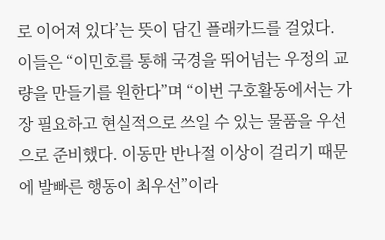로 이어져 있다’는 뜻이 담긴 플래카드를 걸었다. 이들은 “이민호를 통해 국경을 뛰어넘는 우정의 교량을 만들기를 원한다”며 “이번 구호활동에서는 가장 필요하고 현실적으로 쓰일 수 있는 물품을 우선으로 준비했다. 이동만 반나절 이상이 걸리기 때문에 발빠른 행동이 최우선”이라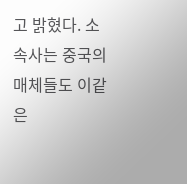고 밝혔다. 소속사는 중국의 매체들도 이같은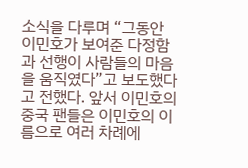소식을 다루며 “그동안 이민호가 보여준 다정함과 선행이 사람들의 마음을 움직였다”고 보도했다고 전했다. 앞서 이민호의 중국 팬들은 이민호의 이름으로 여러 차례에